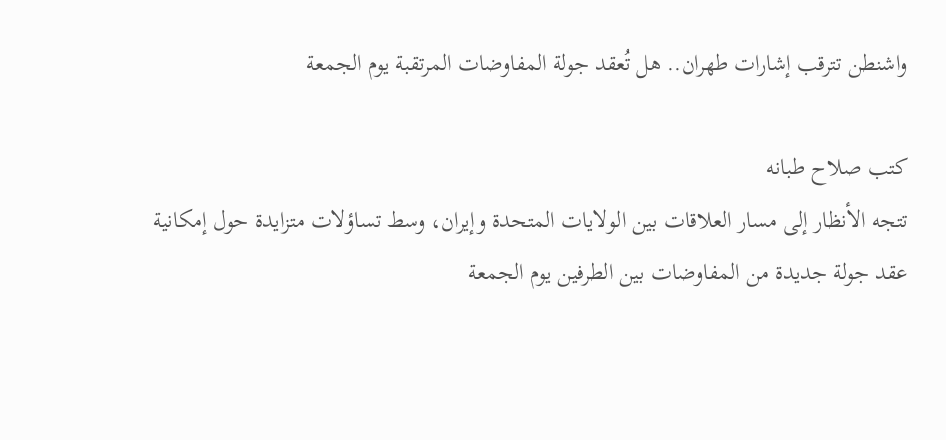واشنطن تترقب إشارات طهران.. هل تُعقد جولة المفاوضات المرتقبة يوم الجمعة

كتب صلاح طبانه
تتجه الأنظار إلى مسار العلاقات بين الولايات المتحدة وإيران، وسط تساؤلات متزايدة حول إمكانية عقد جولة جديدة من المفاوضات بين الطرفين يوم الجمعة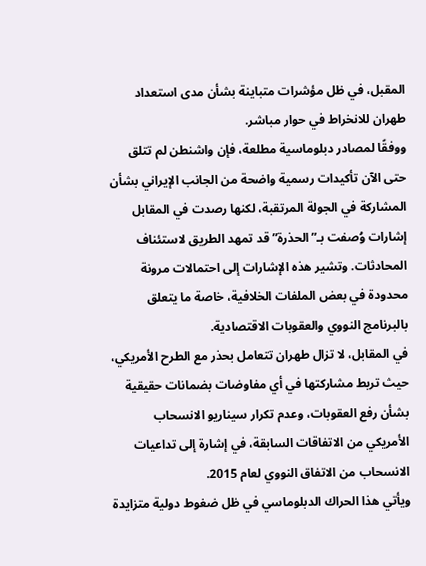المقبل، في ظل مؤشرات متباينة بشأن مدى استعداد طهران للانخراط في حوار مباشر.
ووفقًا لمصادر دبلوماسية مطلعة، فإن واشنطن لم تتلق حتى الآن تأكيدات رسمية واضحة من الجانب الإيراني بشأن المشاركة في الجولة المرتقبة، لكنها رصدت في المقابل إشارات وُصفت بـ”الحذرة” قد تمهد الطريق لاستئناف المحادثات. وتشير هذه الإشارات إلى احتمالات مرونة محدودة في بعض الملفات الخلافية، خاصة ما يتعلق بالبرنامج النووي والعقوبات الاقتصادية.
في المقابل، لا تزال طهران تتعامل بحذر مع الطرح الأمريكي، حيث تربط مشاركتها في أي مفاوضات بضمانات حقيقية بشأن رفع العقوبات، وعدم تكرار سيناريو الانسحاب الأمريكي من الاتفاقات السابقة، في إشارة إلى تداعيات الانسحاب من الاتفاق النووي لعام 2015.
ويأتي هذا الحراك الدبلوماسي في ظل ضغوط دولية متزايدة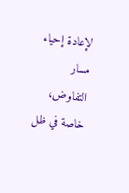لإعادة إحياء مسار التفاوض، خاصة في ظل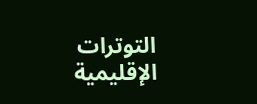التوترات الإقليمية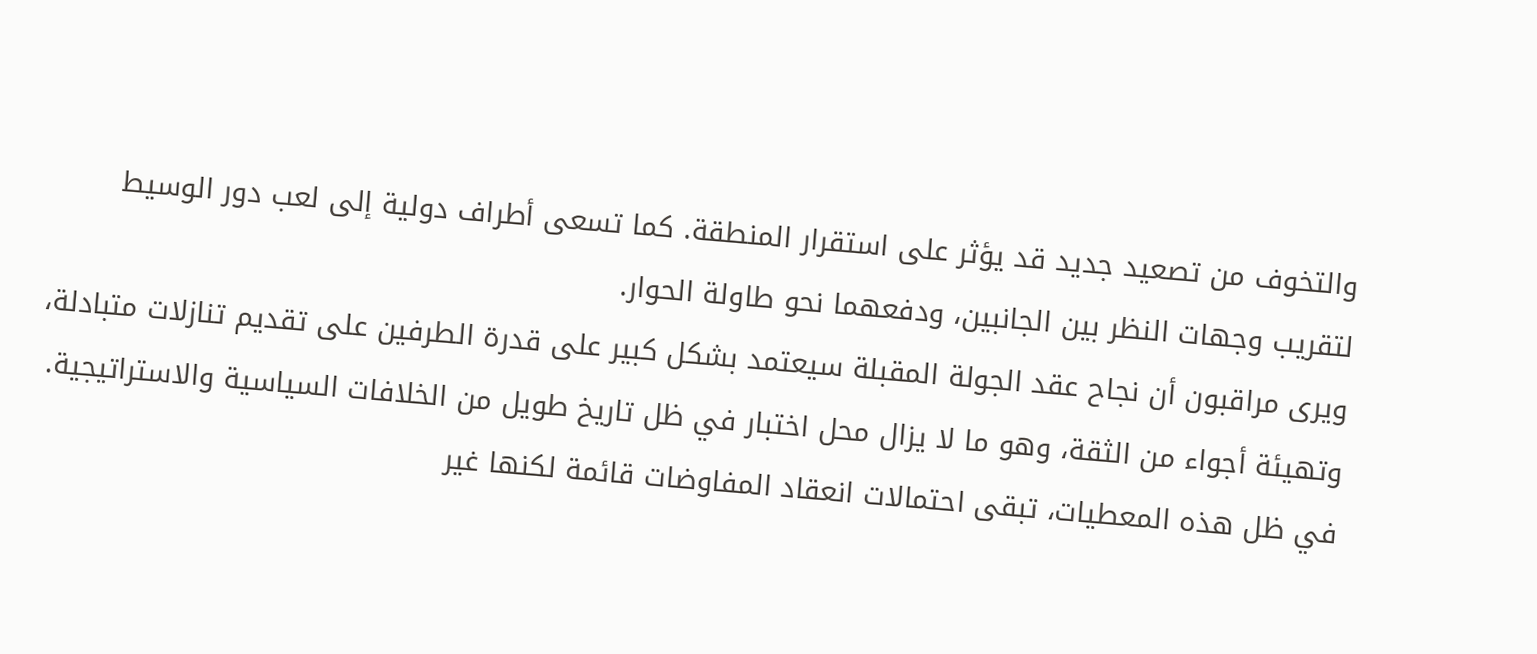والتخوف من تصعيد جديد قد يؤثر على استقرار المنطقة. كما تسعى أطراف دولية إلى لعب دور الوسيط لتقريب وجهات النظر بين الجانبين، ودفعهما نحو طاولة الحوار.
ويرى مراقبون أن نجاح عقد الجولة المقبلة سيعتمد بشكل كبير على قدرة الطرفين على تقديم تنازلات متبادلة، وتهيئة أجواء من الثقة، وهو ما لا يزال محل اختبار في ظل تاريخ طويل من الخلافات السياسية والاستراتيجية.
في ظل هذه المعطيات، تبقى احتمالات انعقاد المفاوضات قائمة لكنها غير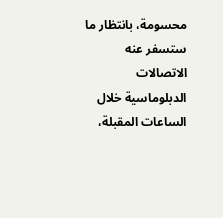محسومة، بانتظار ما ستسفر عنه الاتصالات الدبلوماسية خلال الساعات المقبلة،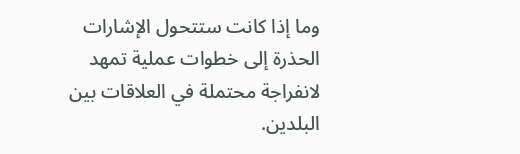وما إذا كانت ستتحول الإشارات الحذرة إلى خطوات عملية تمهد لانفراجة محتملة في العلاقات بين البلدين.